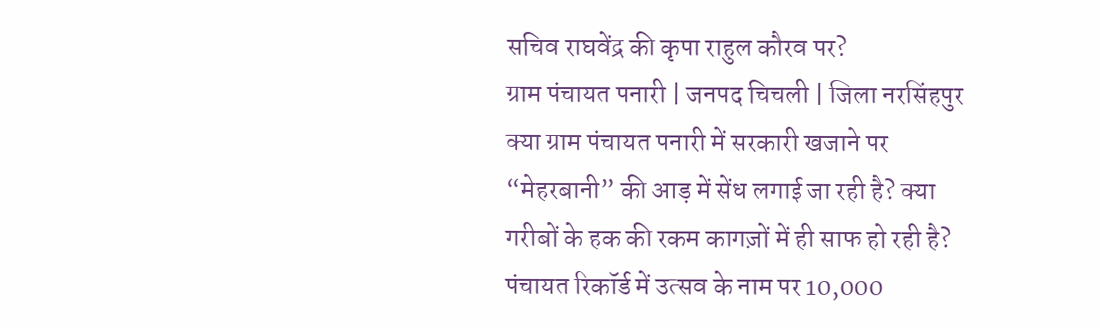सचिव राघवेंद्र की कृपा राहुल कौरव पर?
ग्राम पंचायत पनारी | जनपद चिचली | जिला नरसिंहपुर
क्या ग्राम पंचायत पनारी में सरकारी खजाने पर “मेहरबानी” की आड़ में सेंध लगाई जा रही है? क्या गरीबों के हक की रकम कागज़ों में ही साफ हो रही है?
पंचायत रिकॉर्ड में उत्सव के नाम पर 10,000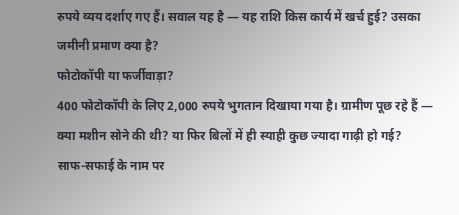रुपये व्यय दर्शाए गए हैं। सवाल यह है — यह राशि किस कार्य में खर्च हुई? उसका जमीनी प्रमाण क्या है?
फोटोकॉपी या फर्जीवाड़ा?
400 फोटोकॉपी के लिए 2,000 रुपये भुगतान दिखाया गया है। ग्रामीण पूछ रहे हैं — क्या मशीन सोने की थी? या फिर बिलों में ही स्याही कुछ ज्यादा गाढ़ी हो गई?
साफ-सफाई के नाम पर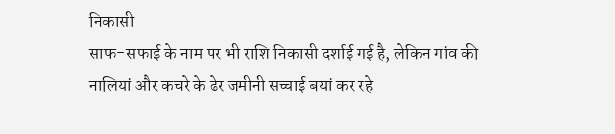निकासी
साफ-सफाई के नाम पर भी राशि निकासी दर्शाई गई है, लेकिन गांव की नालियां और कचरे के ढेर जमीनी सच्चाई बयां कर रहे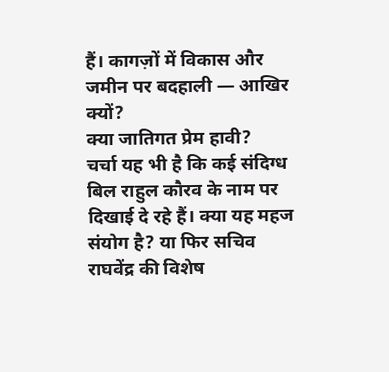हैं। कागज़ों में विकास और जमीन पर बदहाली — आखिर क्यों?
क्या जातिगत प्रेम हावी?
चर्चा यह भी है कि कई संदिग्ध बिल राहुल कौरव के नाम पर दिखाई दे रहे हैं। क्या यह महज संयोग है? या फिर सचिव राघवेंद्र की विशेष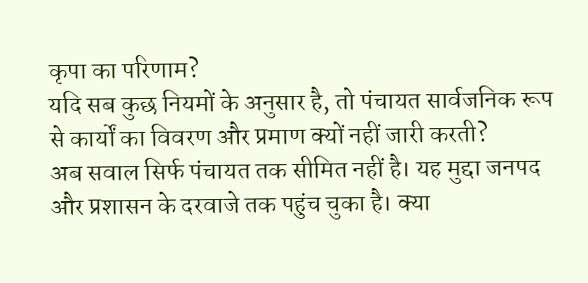कृपा का परिणाम?
यदि सब कुछ नियमों के अनुसार है, तो पंचायत सार्वजनिक रूप से कार्यों का विवरण और प्रमाण क्यों नहीं जारी करती?
अब सवाल सिर्फ पंचायत तक सीमित नहीं है। यह मुद्दा जनपद और प्रशासन के दरवाजे तक पहुंच चुका है। क्या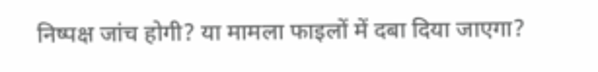निष्पक्ष जांच होगी? या मामला फाइलों में दबा दिया जाएगा?